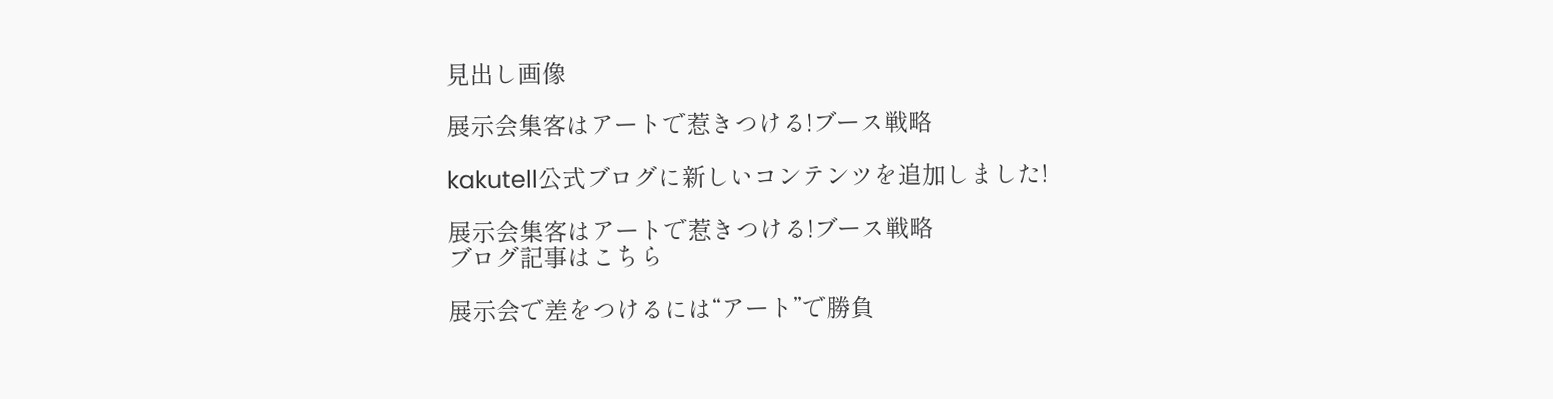見出し画像

展示会集客はアートで惹きつける!ブース戦略

kakutell公式ブログに新しいコンテンツを追加しました!

展示会集客はアートで惹きつける!ブース戦略
ブログ記事はこちら

展示会で差をつけるには“アート”で勝負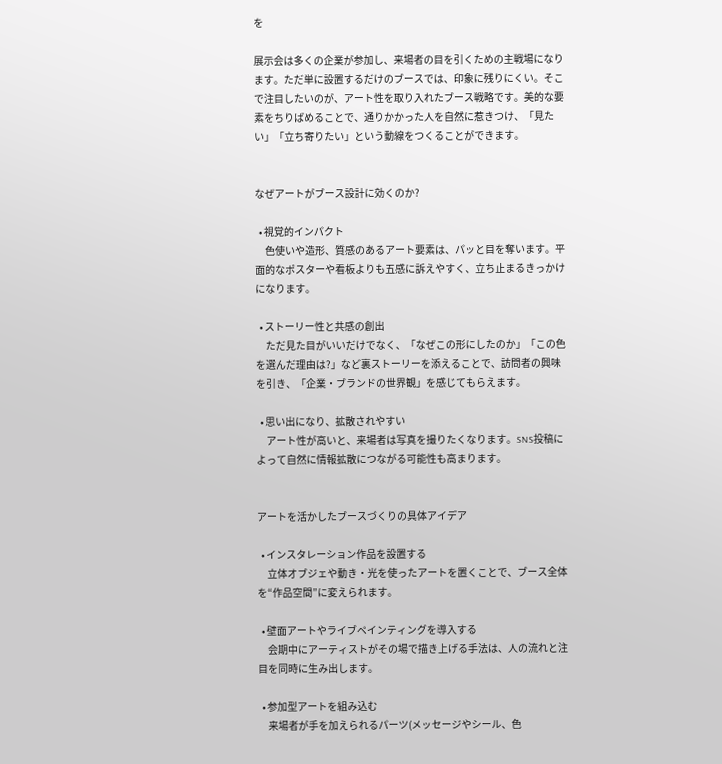を

展示会は多くの企業が参加し、来場者の目を引くための主戦場になります。ただ単に設置するだけのブースでは、印象に残りにくい。そこで注目したいのが、アート性を取り入れたブース戦略です。美的な要素をちりばめることで、通りかかった人を自然に惹きつけ、「見たい」「立ち寄りたい」という動線をつくることができます。


なぜアートがブース設計に効くのか?

  • 視覚的インパクト
     色使いや造形、質感のあるアート要素は、パッと目を奪います。平面的なポスターや看板よりも五感に訴えやすく、立ち止まるきっかけになります。

  • ストーリー性と共感の創出
     ただ見た目がいいだけでなく、「なぜこの形にしたのか」「この色を選んだ理由は?」など裏ストーリーを添えることで、訪問者の興味を引き、「企業・ブランドの世界観」を感じてもらえます。

  • 思い出になり、拡散されやすい
     アート性が高いと、来場者は写真を撮りたくなります。SNS投稿によって自然に情報拡散につながる可能性も高まります。


アートを活かしたブースづくりの具体アイデア

  • インスタレーション作品を設置する
     立体オブジェや動き・光を使ったアートを置くことで、ブース全体を“作品空間”に変えられます。

  • 壁面アートやライブペインティングを導入する
     会期中にアーティストがその場で描き上げる手法は、人の流れと注目を同時に生み出します。

  • 参加型アートを組み込む
     来場者が手を加えられるパーツ(メッセージやシール、色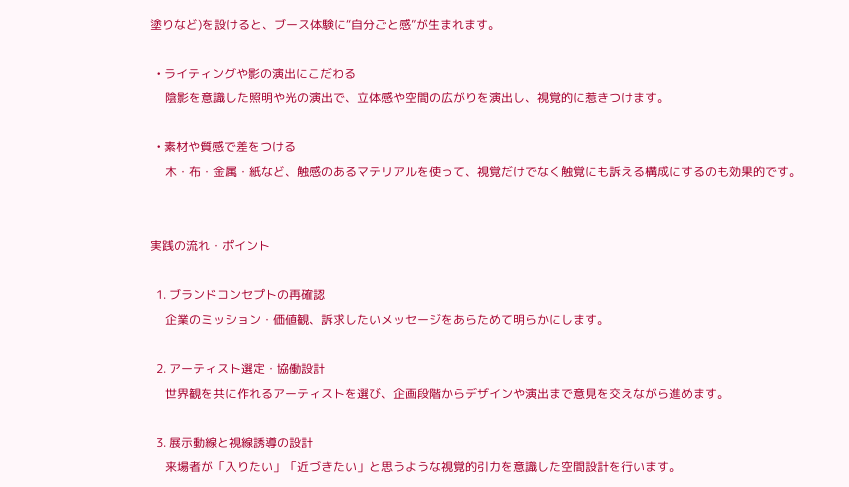塗りなど)を設けると、ブース体験に“自分ごと感”が生まれます。

  • ライティングや影の演出にこだわる
     陰影を意識した照明や光の演出で、立体感や空間の広がりを演出し、視覚的に惹きつけます。

  • 素材や質感で差をつける
     木・布・金属・紙など、触感のあるマテリアルを使って、視覚だけでなく触覚にも訴える構成にするのも効果的です。


実践の流れ・ポイント

  1. ブランドコンセプトの再確認
     企業のミッション・価値観、訴求したいメッセージをあらためて明らかにします。

  2. アーティスト選定・協働設計
     世界観を共に作れるアーティストを選び、企画段階からデザインや演出まで意見を交えながら進めます。

  3. 展示動線と視線誘導の設計
     来場者が「入りたい」「近づきたい」と思うような視覚的引力を意識した空間設計を行います。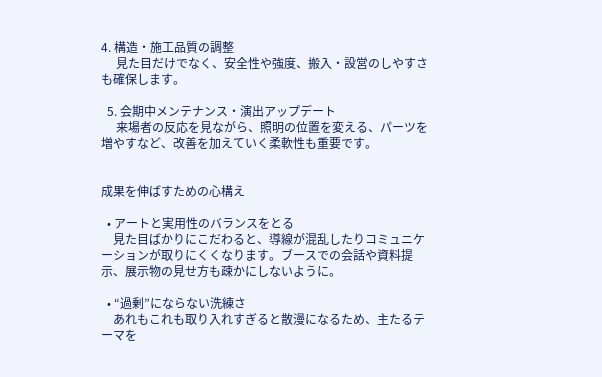4. 構造・施工品質の調整
     見た目だけでなく、安全性や強度、搬入・設営のしやすさも確保します。

  5. 会期中メンテナンス・演出アップデート
     来場者の反応を見ながら、照明の位置を変える、パーツを増やすなど、改善を加えていく柔軟性も重要です。


成果を伸ばすための心構え

  • アートと実用性のバランスをとる
    見た目ばかりにこだわると、導線が混乱したりコミュニケーションが取りにくくなります。ブースでの会話や資料提示、展示物の見せ方も疎かにしないように。

  • “過剰”にならない洗練さ
    あれもこれも取り入れすぎると散漫になるため、主たるテーマを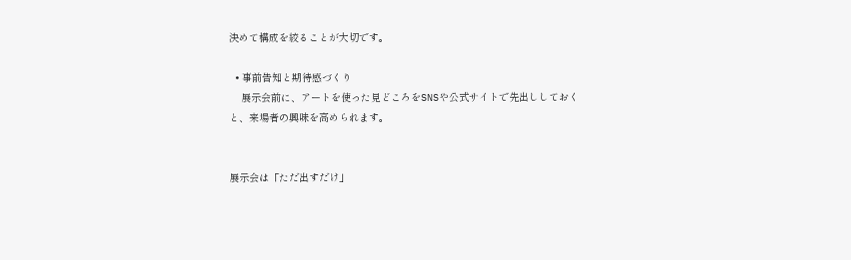決めて構成を絞ることが大切です。

  • 事前告知と期待感づくり
    展示会前に、アートを使った見どころをSNSや公式サイトで先出ししておくと、来場者の興味を高められます。


展示会は「ただ出すだけ」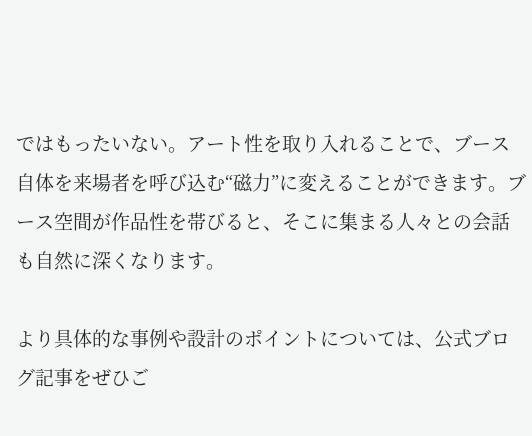ではもったいない。アート性を取り入れることで、ブース自体を来場者を呼び込む“磁力”に変えることができます。ブース空間が作品性を帯びると、そこに集まる人々との会話も自然に深くなります。

より具体的な事例や設計のポイントについては、公式ブログ記事をぜひご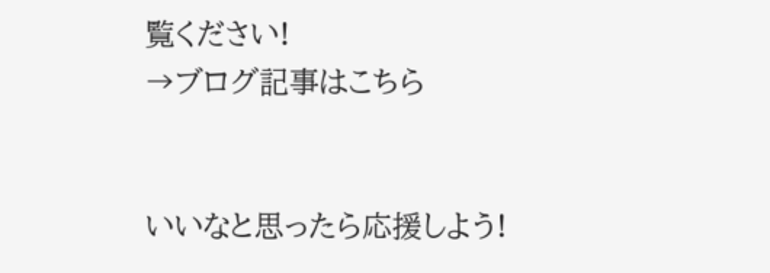覧ください!
→ブログ記事はこちら


いいなと思ったら応援しよう!